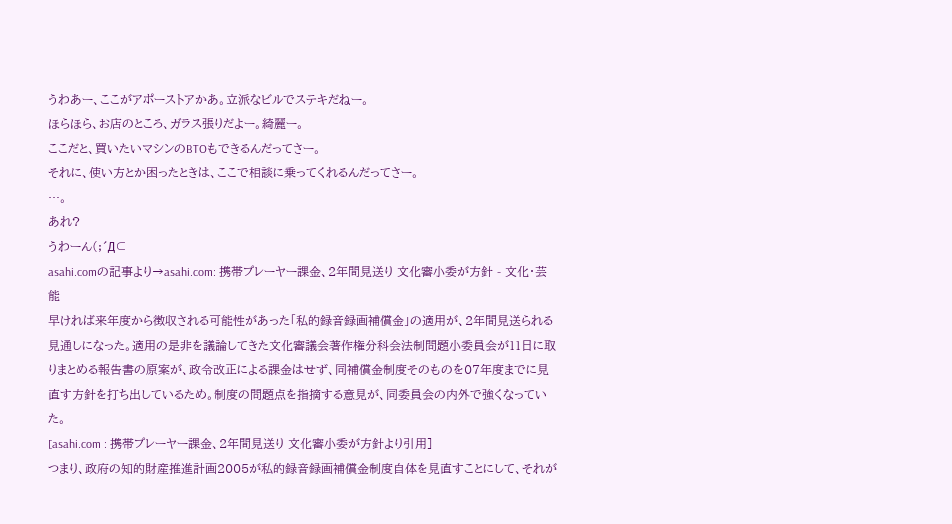うわあー、ここがアポーストアかあ。立派なビルでステキだねー。
ほらほら、お店のところ、ガラス張りだよー。綺麗ー。
ここだと、買いたいマシンのBTOもできるんだってさー。
それに、使い方とか困ったときは、ここで相談に乗ってくれるんだってさー。
…。
あれ?
うわーん(;´Д⊂
asahi.comの記事より→asahi.com: 携帯プレーヤー課金、2年間見送り 文化審小委が方針 - 文化・芸能
早ければ来年度から徴収される可能性があった「私的録音録画補償金」の適用が、2年間見送られる見通しになった。適用の是非を議論してきた文化審議会著作権分科会法制問題小委員会が11日に取りまとめる報告書の原案が、政令改正による課金はせず、同補償金制度そのものを07年度までに見直す方針を打ち出しているため。制度の問題点を指摘する意見が、同委員会の内外で強くなっていた。
[asahi.com : 携帯プレーヤー課金、2年間見送り 文化審小委が方針より引用]
つまり、政府の知的財産推進計画2005が私的録音録画補償金制度自体を見直すことにして、それが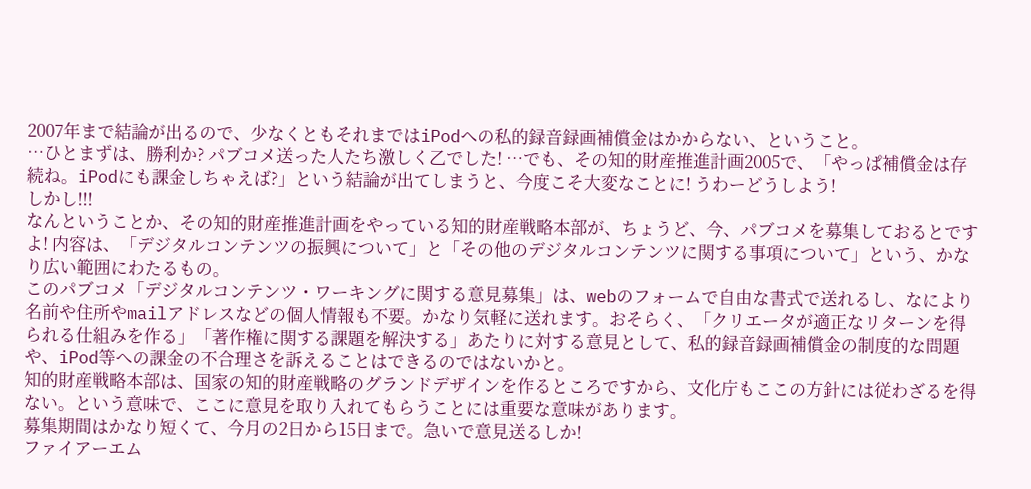2007年まで結論が出るので、少なくともそれまではiPodへの私的録音録画補償金はかからない、ということ。
…ひとまずは、勝利か? パブコメ送った人たち激しく乙でした! …でも、その知的財産推進計画2005で、「やっぱ補償金は存続ね。iPodにも課金しちゃえば?」という結論が出てしまうと、今度こそ大変なことに! うわーどうしよう!
しかし!!!
なんということか、その知的財産推進計画をやっている知的財産戦略本部が、ちょうど、今、パブコメを募集しておるとですよ! 内容は、「デジタルコンテンツの振興について」と「その他のデジタルコンテンツに関する事項について」という、かなり広い範囲にわたるもの。
このパブコメ「デジタルコンテンツ・ワーキングに関する意見募集」は、webのフォームで自由な書式で送れるし、なにより名前や住所やmailアドレスなどの個人情報も不要。かなり気軽に送れます。おそらく、「クリエータが適正なリターンを得られる仕組みを作る」「著作権に関する課題を解決する」あたりに対する意見として、私的録音録画補償金の制度的な問題や、iPod等への課金の不合理さを訴えることはできるのではないかと。
知的財産戦略本部は、国家の知的財産戦略のグランドデザインを作るところですから、文化庁もここの方針には従わざるを得ない。という意味で、ここに意見を取り入れてもらうことには重要な意味があります。
募集期間はかなり短くて、今月の2日から15日まで。急いで意見送るしか!
ファイアーエム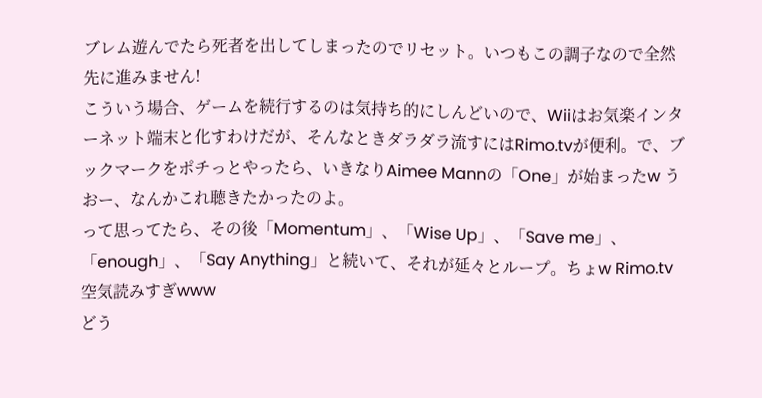ブレム遊んでたら死者を出してしまったのでリセット。いつもこの調子なので全然先に進みません!
こういう場合、ゲームを続行するのは気持ち的にしんどいので、Wiiはお気楽インターネット端末と化すわけだが、そんなときダラダラ流すにはRimo.tvが便利。で、ブックマークをポチっとやったら、いきなりAimee Mannの「One」が始まったw うおー、なんかこれ聴きたかったのよ。
って思ってたら、その後「Momentum」、「Wise Up」、「Save me」、「enough」、「Say Anything」と続いて、それが延々とループ。ちょw Rimo.tv空気読みすぎwww
どう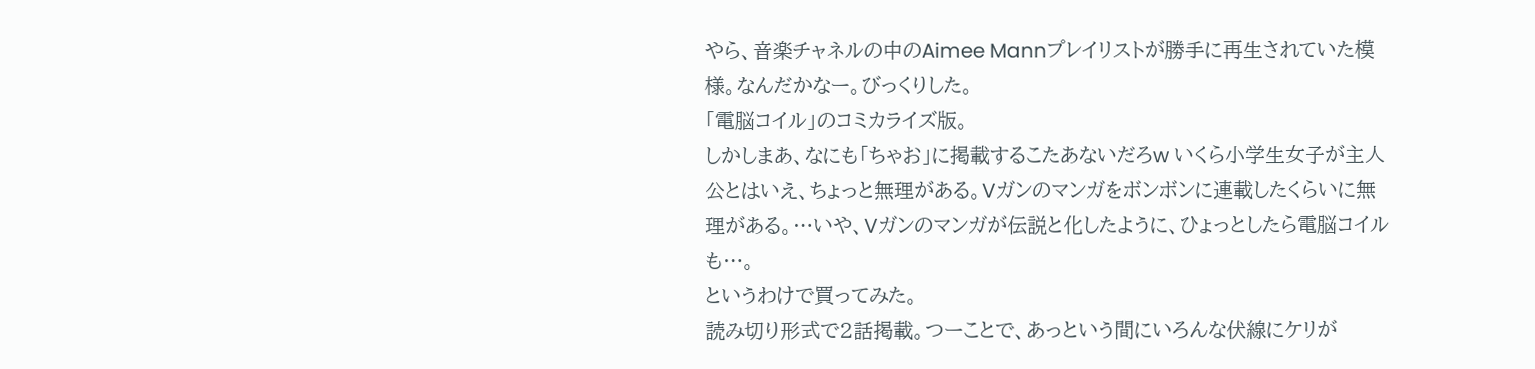やら、音楽チャネルの中のAimee Mannプレイリストが勝手に再生されていた模様。なんだかなー。びっくりした。
「電脳コイル」のコミカライズ版。
しかしまあ、なにも「ちゃお」に掲載するこたあないだろw いくら小学生女子が主人公とはいえ、ちょっと無理がある。Vガンのマンガをボンボンに連載したくらいに無理がある。…いや、Vガンのマンガが伝説と化したように、ひょっとしたら電脳コイルも…。
というわけで買ってみた。
読み切り形式で2話掲載。つーことで、あっという間にいろんな伏線にケリが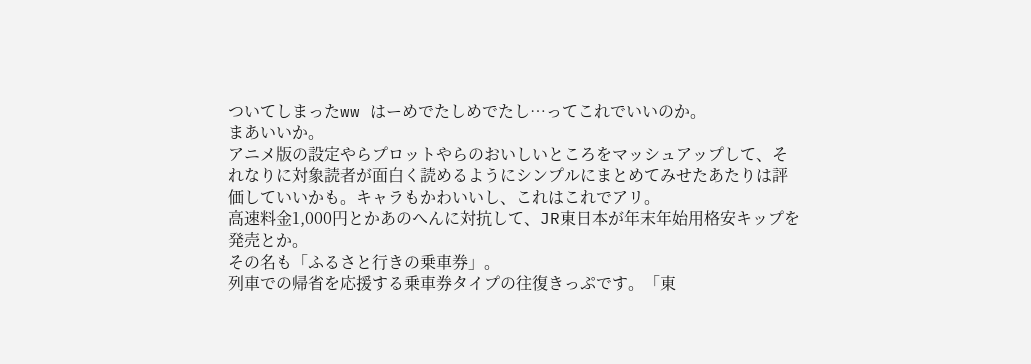ついてしまったww はーめでたしめでたし…ってこれでいいのか。
まあいいか。
アニメ版の設定やらプロットやらのおいしいところをマッシュアップして、それなりに対象読者が面白く読めるようにシンプルにまとめてみせたあたりは評価していいかも。キャラもかわいいし、これはこれでアリ。
高速料金1,000円とかあのへんに対抗して、JR東日本が年末年始用格安キップを発売とか。
その名も「ふるさと行きの乗車券」。
列車での帰省を応援する乗車券タイプの往復きっぷです。「東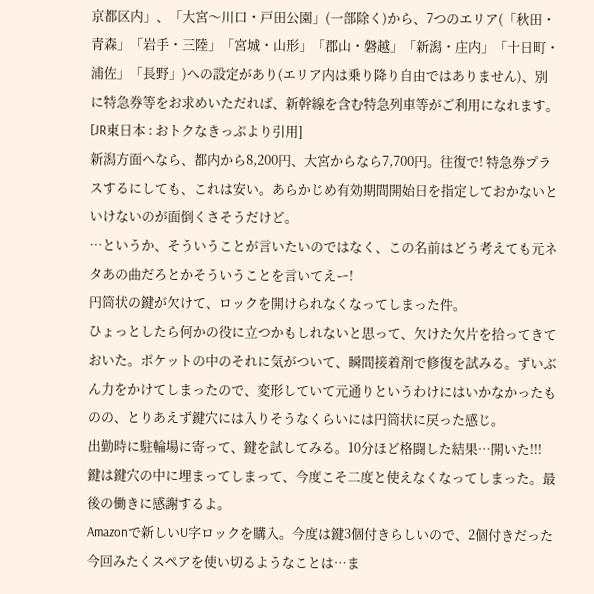京都区内」、「大宮〜川口・戸田公園」(一部除く)から、7つのエリア(「秋田・青森」「岩手・三陸」「宮城・山形」「郡山・磐越」「新潟・庄内」「十日町・浦佐」「長野」)への設定があり(エリア内は乗り降り自由ではありません)、別に特急券等をお求めいただれば、新幹線を含む特急列車等がご利用になれます。
[JR東日本 : おトクなきっぷより引用]
新潟方面へなら、都内から8,200円、大宮からなら7,700円。往復で! 特急券プラスするにしても、これは安い。あらかじめ有効期間開始日を指定しておかないといけないのが面倒くさそうだけど。
…というか、そういうことが言いたいのではなく、この名前はどう考えても元ネタあの曲だろとかそういうことを言いてえー!
円筒状の鍵が欠けて、ロックを開けられなくなってしまった件。
ひょっとしたら何かの役に立つかもしれないと思って、欠けた欠片を拾ってきておいた。ポケットの中のそれに気がついて、瞬間接着剤で修復を試みる。ずいぶん力をかけてしまったので、変形していて元通りというわけにはいかなかったものの、とりあえず鍵穴には入りそうなくらいには円筒状に戻った感じ。
出勤時に駐輪場に寄って、鍵を試してみる。10分ほど格闘した結果…開いた!!! 鍵は鍵穴の中に埋まってしまって、今度こそ二度と使えなくなってしまった。最後の働きに感謝するよ。
Amazonで新しいU字ロックを購入。今度は鍵3個付きらしいので、2個付きだった今回みたくスペアを使い切るようなことは…ま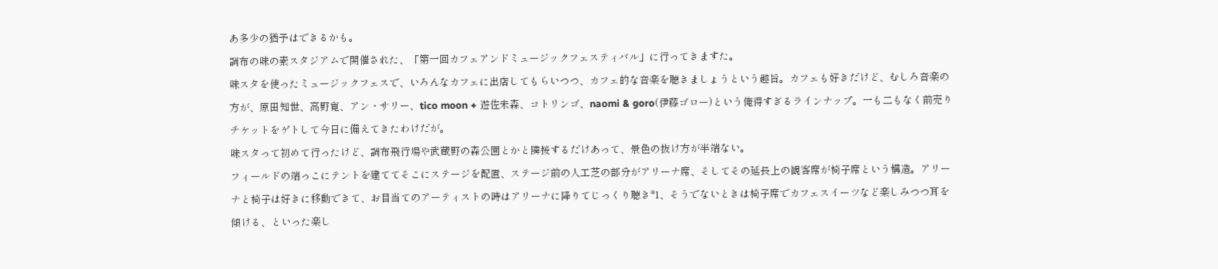あ多少の猶予はできるかも。
調布の味の素スタジアムで開催された、「第一回カフェアンドミュージックフェスティバル」に行ってきますた。
味スタを使ったミュージックフェスで、いろんなカフェに出店してもらいつつ、カフェ的な音楽を聴きましょうという趣旨。カフェも好きだけど、むしろ音楽の方が、原田知世、高野寛、アン・サリー、tico moon + 遊佐未森、コトリンゴ、naomi & goro(伊藤ゴロー)という俺得すぎるラインナップ。一も二もなく前売りチケットをゲトして今日に備えてきたわけだが。
味スタって初めて行ったけど、調布飛行場や武蔵野の森公園とかと隣接するだけあって、景色の抜け方が半端ない。
フィールドの端っこにテントを建ててそこにステージを配置、ステージ前の人工芝の部分がアリーナ席、そしてその延長上の観客席が椅子席という構造。アリーナと椅子は好きに移動できて、お目当てのアーティストの時はアリーナに降りてじっくり聴き*1、そうでないときは椅子席でカフェスイーツなど楽しみつつ耳を傾ける、といった楽し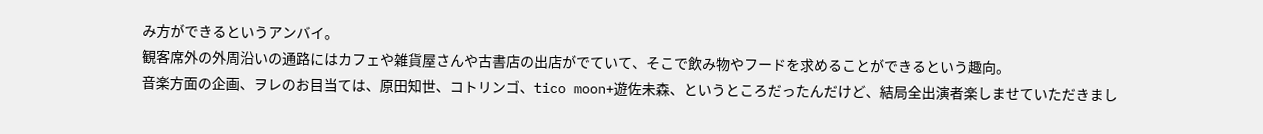み方ができるというアンバイ。
観客席外の外周沿いの通路にはカフェや雑貨屋さんや古書店の出店がでていて、そこで飲み物やフードを求めることができるという趣向。
音楽方面の企画、ヲレのお目当ては、原田知世、コトリンゴ、tico moon+遊佐未森、というところだったんだけど、結局全出演者楽しませていただきまし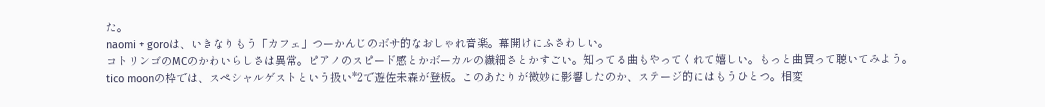た。
naomi + goroは、いきなりもう「カフェ」つーかんじのボサ的なおしゃれ音楽。幕開けにふさわしい。
コトリンゴのMCのかわいらしさは異常。ピアノのスピード感とかボーカルの繊細さとかすごい。知ってる曲もやってくれて嬉しい。もっと曲買って聴いてみよう。
tico moonの枠では、スペシャルゲストという扱い*2で遊佐未森が登板。このあたりが微妙に影響したのか、ステージ的にはもうひとつ。相変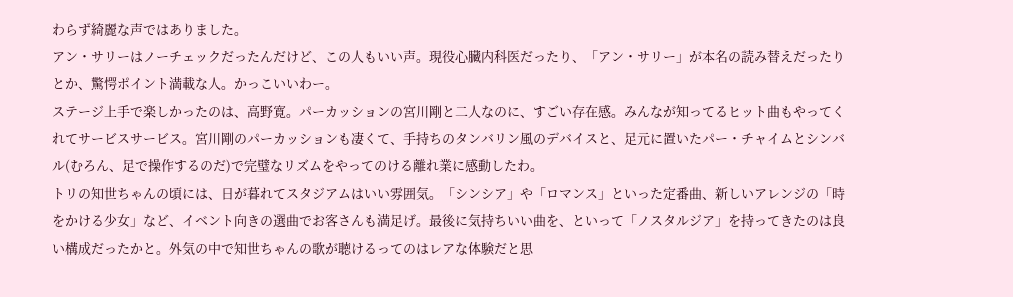わらず綺麗な声ではありました。
アン・サリーはノーチェックだったんだけど、この人もいい声。現役心臓内科医だったり、「アン・サリー」が本名の読み替えだったりとか、驚愕ポイント満載な人。かっこいいわー。
ステージ上手で楽しかったのは、高野寛。パーカッションの宮川剛と二人なのに、すごい存在感。みんなが知ってるヒット曲もやってくれてサービスサービス。宮川剛のパーカッションも凄くて、手持ちのタンバリン風のデバイスと、足元に置いたパー・チャイムとシンバル(むろん、足で操作するのだ)で完璧なリズムをやってのける離れ業に感動したわ。
トリの知世ちゃんの頃には、日が暮れてスタジアムはいい雰囲気。「シンシア」や「ロマンス」といった定番曲、新しいアレンジの「時をかける少女」など、イベント向きの選曲でお客さんも満足げ。最後に気持ちいい曲を、といって「ノスタルジア」を持ってきたのは良い構成だったかと。外気の中で知世ちゃんの歌が聴けるってのはレアな体験だと思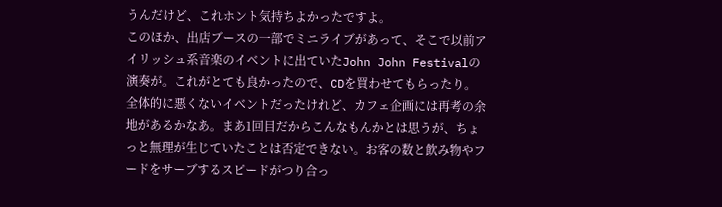うんだけど、これホント気持ちよかったですよ。
このほか、出店ブースの一部でミニライブがあって、そこで以前アイリッシュ系音楽のイベントに出ていたJohn John Festivalの演奏が。これがとても良かったので、CDを買わせてもらったり。
全体的に悪くないイベントだったけれど、カフェ企画には再考の余地があるかなあ。まあ1回目だからこんなもんかとは思うが、ちょっと無理が生じていたことは否定できない。お客の数と飲み物やフードをサーブするスピードがつり合っ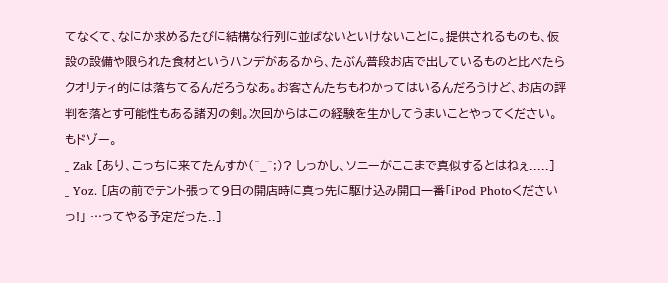てなくて、なにか求めるたびに結構な行列に並ばないといけないことに。提供されるものも、仮設の設備や限られた食材というハンデがあるから、たぶん普段お店で出しているものと比べたらクオリティ的には落ちてるんだろうなあ。お客さんたちもわかってはいるんだろうけど、お店の評判を落とす可能性もある諸刃の剣。次回からはこの経験を生かしてうまいことやってください。
もドゾー。
_ Zak [あり、こっちに来てたんすか(^_^;)? しっかし、ソニーがここまで真似するとはねぇ.....]
_ Yoz. [店の前でテント張って9日の開店時に真っ先に駆け込み開口一番「iPod Photoくださいっ!」 …ってやる予定だった..]